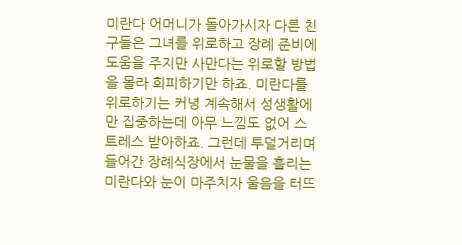미란다 어머니가 돌아가시자 다른 친구들은 그녀를 위로하고 장례 준비에 도움을 주지만 사만다는 위로할 방법을 몰라 회피하기만 하죠. 미란다를 위로하기는 커녕 계속해서 성생활에만 집중하는데 아무 느낌도 없어 스트레스 받아하죠. 그런데 투덜거리며 들어간 장례식장에서 눈물을 흘리는 미란다와 눈이 마주치자 울음을 터뜨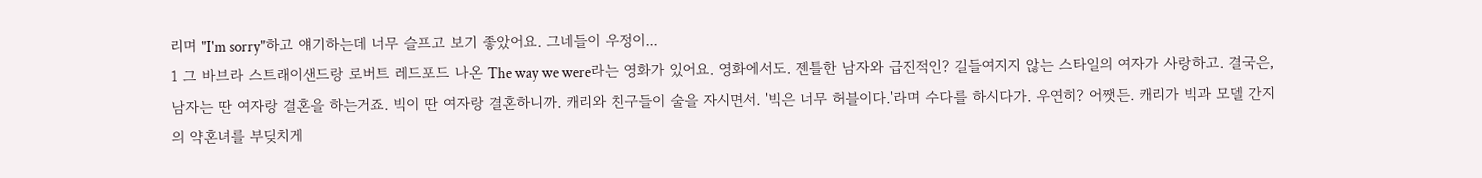리며 "I'm sorry"하고 얘기하는데 너무 슬프고 보기 좋았어요. 그네들이 우정이...
1 그 바브라 스트래이샌드랑 로버트 레드포드 나온 The way we were라는 영화가 있어요. 영화에서도. 젠틀한 남자와 급진적인? 길들여지지 않는 스타일의 여자가 사랑하고. 결국은, 남자는 딴 여자랑 결혼을 하는거죠. 빅이 딴 여자랑 결혼하니까. 캐리와 친구들이 술을 자시면서. '빅은 너무 허블이다.'라며 수다를 하시다가. 우연히? 어쨋든. 캐리가 빅과 모델 간지의 약혼녀를 부딪치게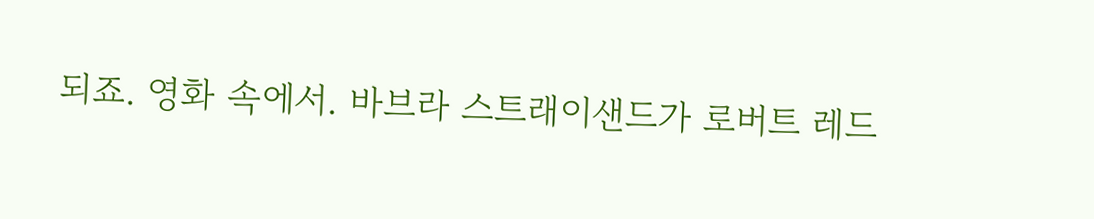되죠. 영화 속에서. 바브라 스트래이샌드가 로버트 레드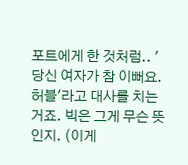포트에게 한 것처럼.. '당신 여자가 참 이뻐요. 허블'라고 대사를 치는거죠. 빅은 그게 무슨 뜻인지. (이게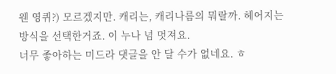웬 영퀴?) 모르겠지만. 캐리는, 캐리나름의 뭐랄까. 헤어지는 방식을 선택한거죠. 이 누나 넘 멋져요.
너무 좋아하는 미드라 댓글을 안 달 수가 없네요. ㅎ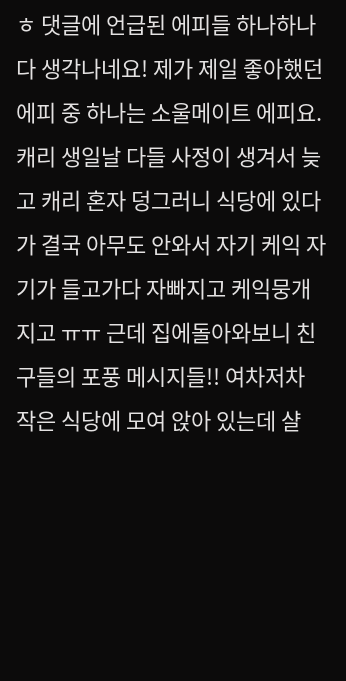ㅎ 댓글에 언급된 에피들 하나하나 다 생각나네요! 제가 제일 좋아했던 에피 중 하나는 소울메이트 에피요. 캐리 생일날 다들 사정이 생겨서 늦고 캐리 혼자 덩그러니 식당에 있다가 결국 아무도 안와서 자기 케익 자기가 들고가다 자빠지고 케익뭉개지고 ㅠㅠ 근데 집에돌아와보니 친구들의 포풍 메시지들!! 여차저차 작은 식당에 모여 앉아 있는데 샬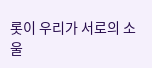롯이 우리가 서로의 소울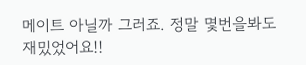메이트 아닐까 그러죠. 정말 몇번을봐도 재밌었어요!!